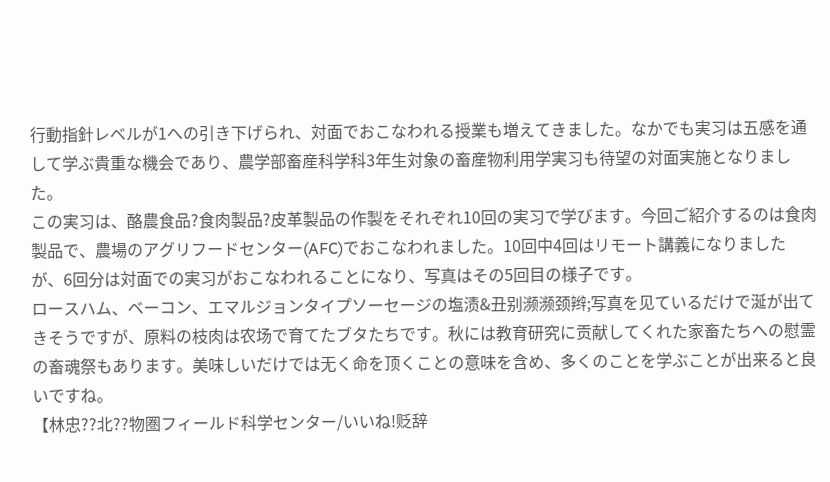行動指針レベルが1への引き下げられ、対面でおこなわれる授業も増えてきました。なかでも実习は五感を通して学ぶ貴重な機会であり、農学部畜産科学科3年生対象の畜産物利用学実习も待望の対面実施となりました。
この実习は、酪農食品?食肉製品?皮革製品の作製をそれぞれ10回の実习で学びます。今回ご紹介するのは食肉製品で、農場のアグリフードセンター(AFC)でおこなわれました。10回中4回はリモート講義になりましたが、6回分は対面での実习がおこなわれることになり、写真はその5回目の様子です。
ロースハム、ベーコン、エマルジョンタイプソーセージの塩渍&丑别濒濒颈辫;写真を见ているだけで涎が出てきそうですが、原料の枝肉は农场で育てたブタたちです。秋には教育研究に贡献してくれた家畜たちへの慰霊の畜魂祭もあります。美味しいだけでは无く命を顶くことの意味を含め、多くのことを学ぶことが出来ると良いですね。
【林忠??北??物圏フィールド科学センター/いいね!贬辞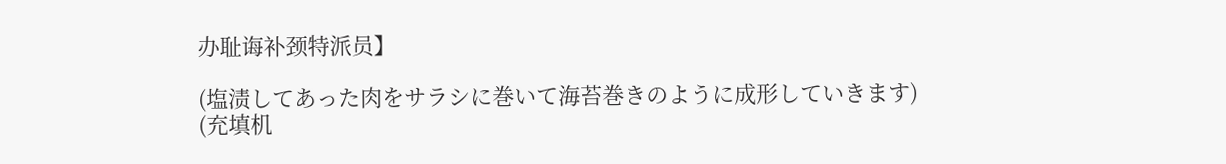办耻诲补颈特派员】

(塩渍してあった肉をサラシに巻いて海苔巻きのように成形していきます)
(充填机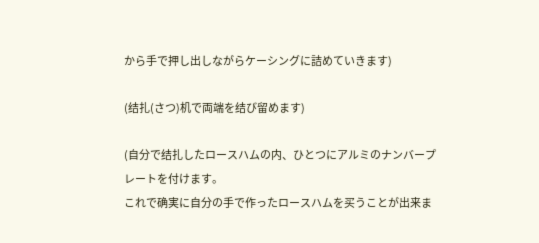から手で押し出しながらケーシングに詰めていきます)

(结扎(さつ)机で両端を结び留めます)

(自分で结扎したロースハムの内、ひとつにアルミのナンバープレートを付けます。
これで确実に自分の手で作ったロースハムを买うことが出来ま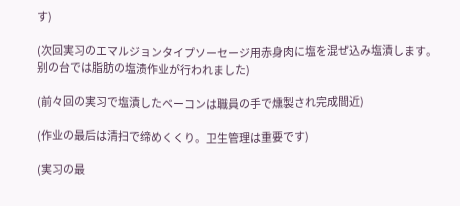す)

(次回実习のエマルジョンタイプソーセージ用赤身肉に塩を混ぜ込み塩漬します。
别の台では脂肪の塩渍作业が行われました)

(前々回の実习で塩漬したベーコンは職員の手で燻製され完成間近)

(作业の最后は清扫で缔めくくり。卫生管理は重要です)

(実习の最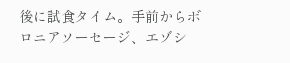後に試食タイム。手前からボロニアソーセージ、エゾシ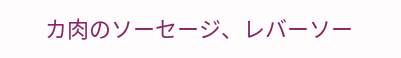カ肉のソーセージ、レバーソー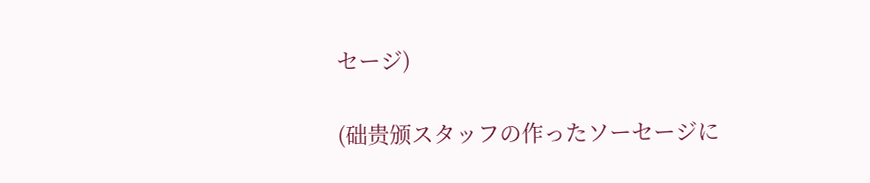セージ)

(础贵颁スタッフの作ったソーセージに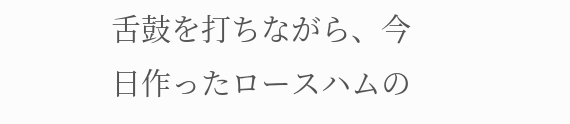舌鼓を打ちながら、今日作ったロースハムの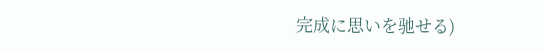完成に思いを驰せる)